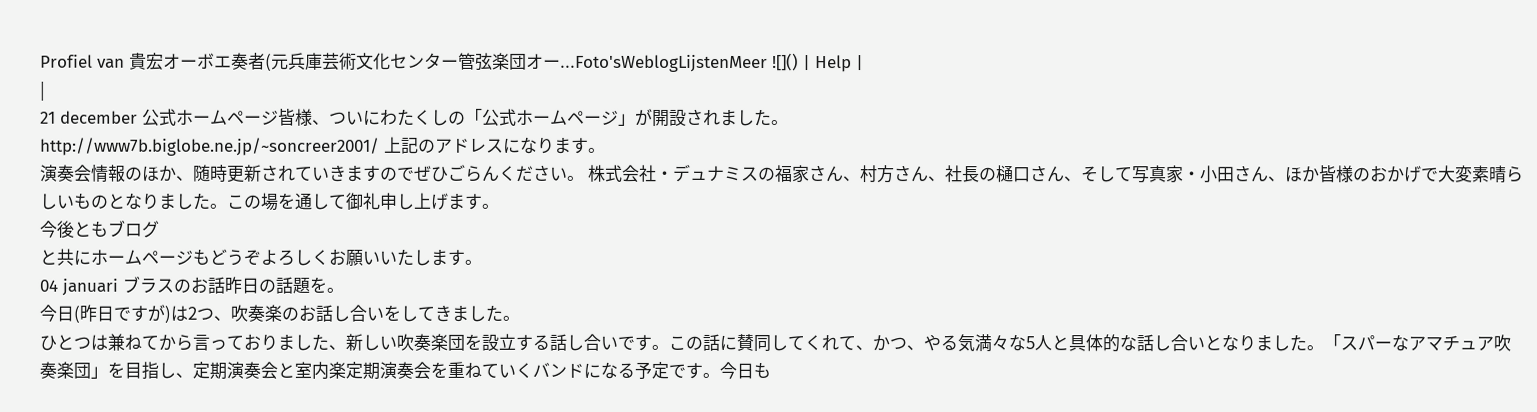Profiel van 貴宏オーボエ奏者(元兵庫芸術文化センター管弦楽団オー...Foto'sWeblogLijstenMeer ![]() | Help |
|
21 december 公式ホームページ皆様、ついにわたくしの「公式ホームページ」が開設されました。
http://www7b.biglobe.ne.jp/~soncreer2001/ 上記のアドレスになります。
演奏会情報のほか、随時更新されていきますのでぜひごらんください。 株式会社・デュナミスの福家さん、村方さん、社長の樋口さん、そして写真家・小田さん、ほか皆様のおかげで大変素晴らしいものとなりました。この場を通して御礼申し上げます。
今後ともブログ
と共にホームページもどうぞよろしくお願いいたします。
04 januari ブラスのお話昨日の話題を。
今日(昨日ですが)は2つ、吹奏楽のお話し合いをしてきました。
ひとつは兼ねてから言っておりました、新しい吹奏楽団を設立する話し合いです。この話に賛同してくれて、かつ、やる気満々な5人と具体的な話し合いとなりました。「スパーなアマチュア吹奏楽団」を目指し、定期演奏会と室内楽定期演奏会を重ねていくバンドになる予定です。今日も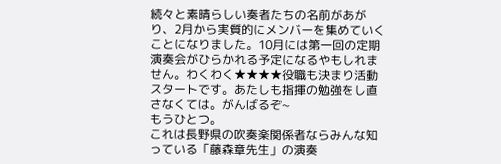続々と素晴らしい奏者たちの名前があがり、2月から実質的にメンバーを集めていくことになりました。10月には第一回の定期演奏会がひらかれる予定になるやもしれません。わくわく★★★★役職も決まり活動スタートです。あたしも指揮の勉強をし直さなくては。がんばるぞ~
もうひとつ。
これは長野県の吹奏楽関係者ならみんな知っている「藤森章先生」の演奏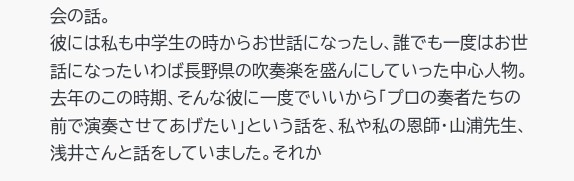会の話。
彼には私も中学生の時からお世話になったし、誰でも一度はお世話になったいわば長野県の吹奏楽を盛んにしていった中心人物。去年のこの時期、そんな彼に一度でいいから「プロの奏者たちの前で演奏させてあげたい」という話を、私や私の恩師・山浦先生、浅井さんと話をしていました。それか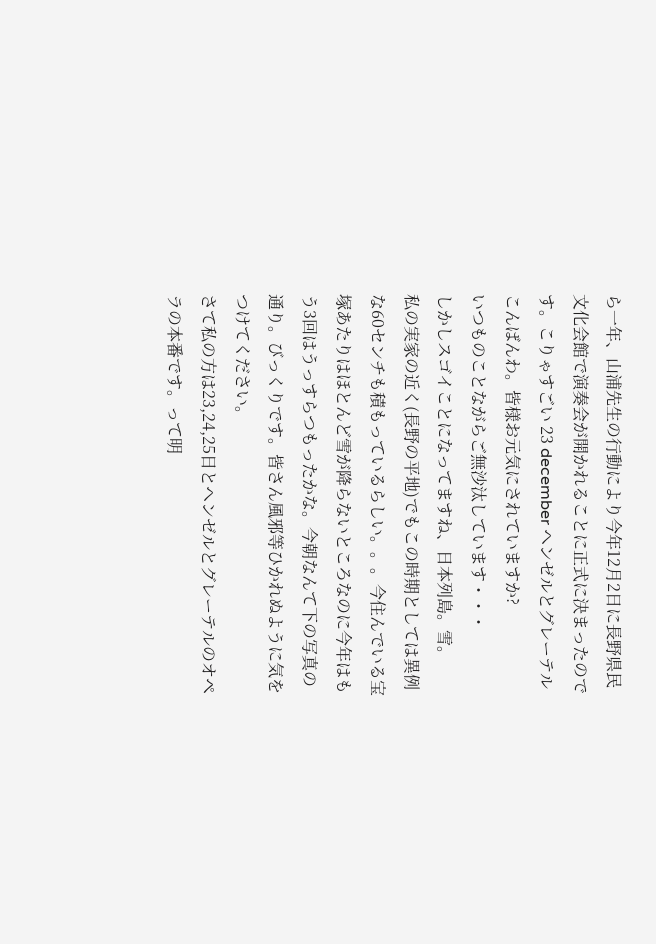ら一年、山浦先生の行動により今年12月2日に長野県民文化会館で演奏会が開かれることに正式に決まったのです。こりゃすごい 23 december ヘンゼルとグレーテルこんばんわ。皆様お元気にされていますか?
いつものことながらご無沙汰しています・・・
しかしスゴイことになってますね、日本列島。雪。
私の実家の近く(長野の平地)でもこの時期としては異例な60センチも積もっているらしい。。。今住んでいる宝塚あたりはほとんど雪が降らないところなのに今年はもう3回はうっすらつもったかな。今朝なんて下の写真の通り。びっくりです。皆さん風邪等ひかれぬように気をつけてください。
さて私の方は23,24,25日とヘンゼルとグレーテルのオペラの本番です。って明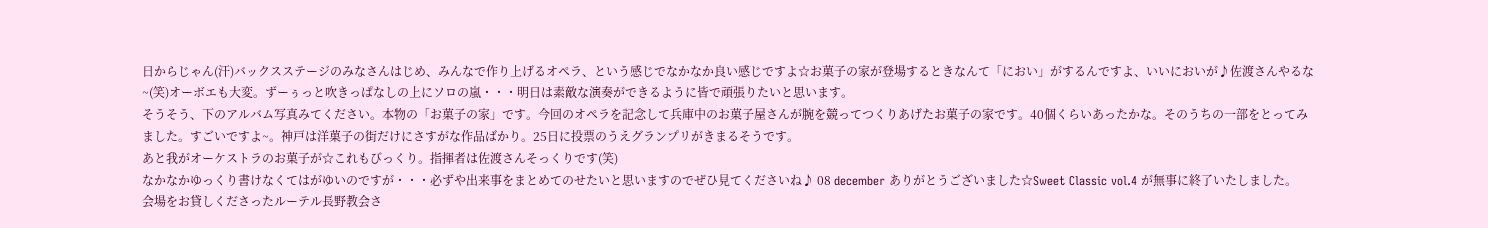日からじゃん(汗)バックスステージのみなさんはじめ、みんなで作り上げるオペラ、という感じでなかなか良い感じですよ☆お菓子の家が登場するときなんて「におい」がするんですよ、いいにおいが♪佐渡さんやるな~(笑)オーボエも大変。ずーぅっと吹きっぱなしの上にソロの嵐・・・明日は素敵な演奏ができるように皆で頑張りたいと思います。
そうそう、下のアルバム写真みてください。本物の「お菓子の家」です。今回のオペラを記念して兵庫中のお菓子屋さんが腕を競ってつくりあげたお菓子の家です。40個くらいあったかな。そのうちの一部をとってみました。すごいですよ~。神戸は洋菓子の街だけにさすがな作品ばかり。25日に投票のうえグランプリがきまるそうです。
あと我がオーケストラのお菓子が☆これもびっくり。指揮者は佐渡さんそっくりです(笑)
なかなかゆっくり書けなくてはがゆいのですが・・・必ずや出来事をまとめてのせたいと思いますのでぜひ見てくださいね♪ 08 december ありがとうございました☆Sweet Classic vol.4 が無事に終了いたしました。
会場をお貸しくださったルーテル長野教会さ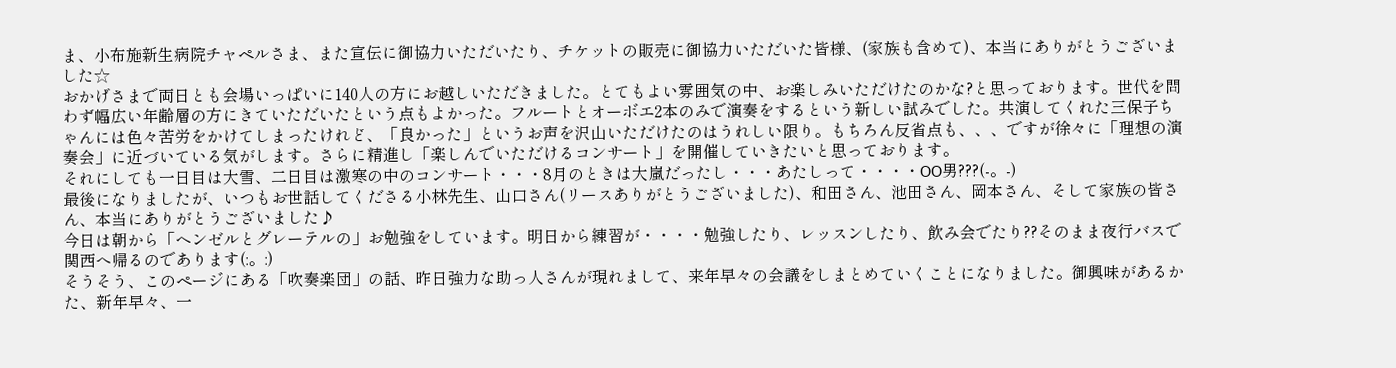ま、小布施新生病院チャペルさま、また宣伝に御協力いただいたり、チケットの販売に御協力いただいた皆様、(家族も含めて)、本当にありがとうございました☆
おかげさまで両日とも会場いっぱいに140人の方にお越しいただきました。とてもよい雰囲気の中、お楽しみいただけたのかな?と思っております。世代を問わず幅広い年齢層の方にきていただいたという点もよかった。フルートとオーボエ2本のみで演奏をするという新しい試みでした。共演してくれた三保子ちゃんには色々苦労をかけてしまったけれど、「良かった」というお声を沢山いただけたのはうれしい限り。もちろん反省点も、、、ですが徐々に「理想の演奏会」に近づいている気がします。さらに精進し「楽しんでいただけるコンサート」を開催していきたいと思っております。
それにしても一日目は大雪、二日目は激寒の中のコンサート・・・8月のときは大嵐だったし・・・あたしって・・・・OO男???(-。-)
最後になりましたが、いつもお世話してくださる小林先生、山口さん(リースありがとうございました)、和田さん、池田さん、岡本さん、そして家族の皆さん、本当にありがとうございました♪
今日は朝から「ヘンゼルとグレーテルの」お勉強をしています。明日から練習が・・・・勉強したり、レッスンしたり、飲み会でたり??そのまま夜行バスで関西へ帰るのであります(:。:)
そうそう、このページにある「吹奏楽団」の話、昨日強力な助っ人さんが現れまして、来年早々の会議をしまとめていくことになりました。御興味があるかた、新年早々、一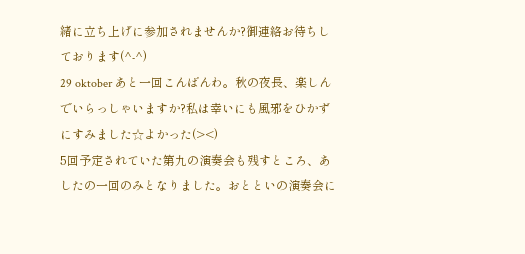緒に立ち上げに参加されませんか?御連絡お待ちしております(^-^)
29 oktober あと一回こんばんわ。秋の夜長、楽しんでいらっしゃいますか?私は幸いにも風邪をひかずにすみました☆よかった(><)
5回予定されていた第九の演奏会も残すところ、あしたの一回のみとなりました。おとといの演奏会に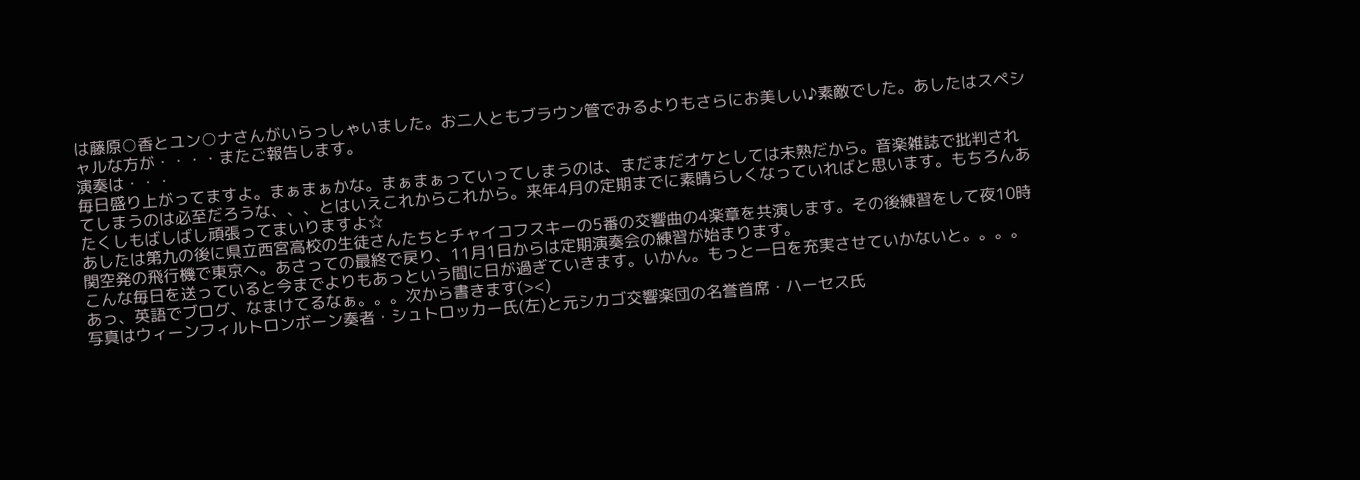は藤原○香とユン○ナさんがいらっしゃいました。お二人ともブラウン管でみるよりもさらにお美しい♪素敵でした。あしたはスペシャルな方が・・・・またご報告します。
演奏は・・・
毎日盛り上がってますよ。まぁまぁかな。まぁまぁっていってしまうのは、まだまだオケとしては未熟だから。音楽雑誌で批判されてしまうのは必至だろうな、、、とはいえこれからこれから。来年4月の定期までに素晴らしくなっていればと思います。もちろんあたくしもばしばし頑張ってまいりますよ☆
あしたは第九の後に県立西宮高校の生徒さんたちとチャイコフスキーの5番の交響曲の4楽章を共演します。その後練習をして夜10時関空発の飛行機で東京へ。あさっての最終で戻り、11月1日からは定期演奏会の練習が始まります。
こんな毎日を送っていると今までよりもあっという間に日が過ぎていきます。いかん。もっと一日を充実させていかないと。。。。あっ、英語でブログ、なまけてるなぁ。。。次から書きます(><)
写真はウィーンフィルトロンボーン奏者・シュトロッカー氏(左)と元シカゴ交響楽団の名誉首席・ハーセス氏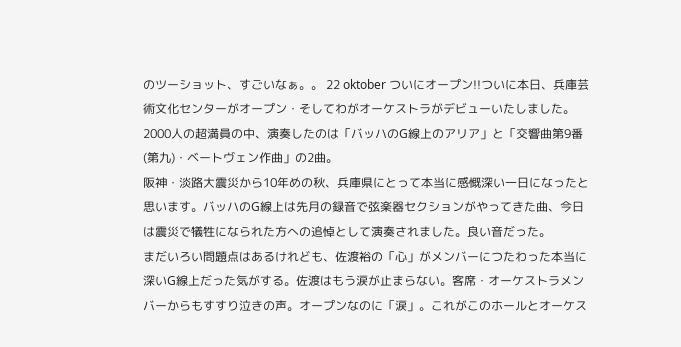のツーショット、すごいなぁ。。 22 oktober ついにオープン!!ついに本日、兵庫芸術文化センターがオープン・そしてわがオーケストラがデビューいたしました。2000人の超満員の中、演奏したのは「バッハのG線上のアリア」と「交響曲第9番(第九)・ベートヴェン作曲」の2曲。
阪神・淡路大震災から10年めの秋、兵庫県にとって本当に感慨深い一日になったと思います。バッハのG線上は先月の録音で弦楽器セクションがやってきた曲、今日は震災で犠牲になられた方への追悼として演奏されました。良い音だった。
まだいろい問題点はあるけれども、佐渡裕の「心」がメンバーにつたわった本当に深いG線上だった気がする。佐渡はもう涙が止まらない。客席・オーケストラメンバーからもすすり泣きの声。オープンなのに「涙」。これがこのホールとオーケス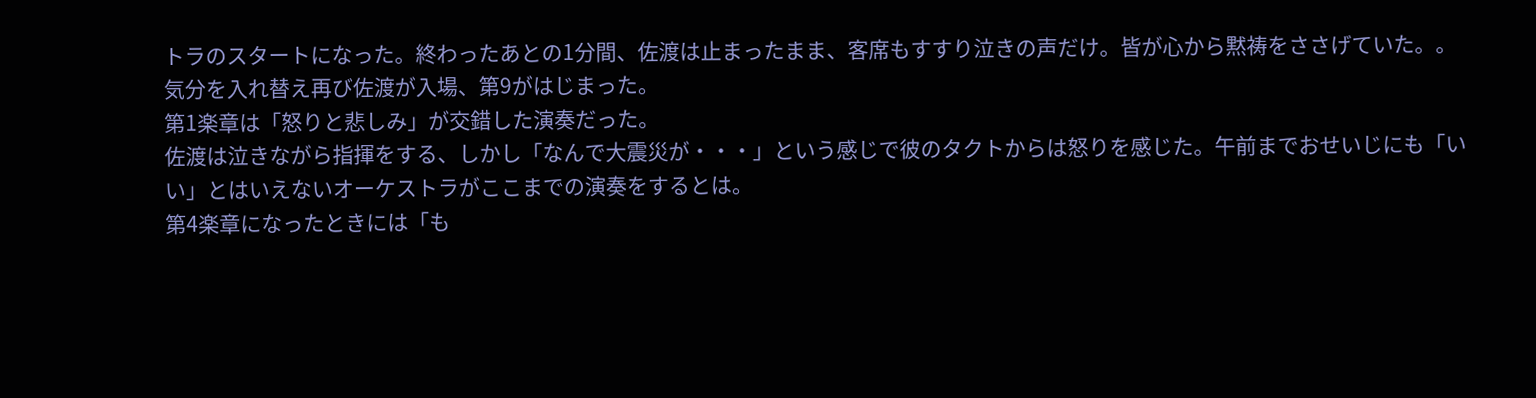トラのスタートになった。終わったあとの1分間、佐渡は止まったまま、客席もすすり泣きの声だけ。皆が心から黙祷をささげていた。。
気分を入れ替え再び佐渡が入場、第9がはじまった。
第1楽章は「怒りと悲しみ」が交錯した演奏だった。
佐渡は泣きながら指揮をする、しかし「なんで大震災が・・・」という感じで彼のタクトからは怒りを感じた。午前までおせいじにも「いい」とはいえないオーケストラがここまでの演奏をするとは。
第4楽章になったときには「も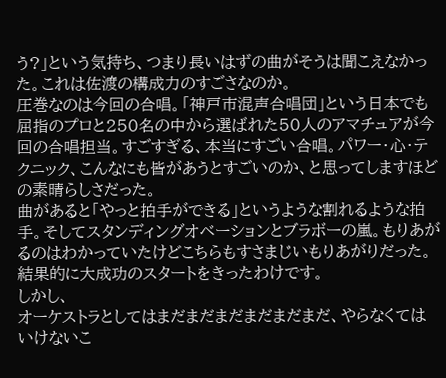う?」という気持ち、つまり長いはずの曲がそうは聞こえなかった。これは佐渡の構成力のすごさなのか。
圧巻なのは今回の合唱。「神戸市混声合唱団」という日本でも屈指のプロと250名の中から選ばれた50人のアマチュアが今回の合唱担当。すごすぎる、本当にすごい合唱。パワー・心・テクニック、こんなにも皆があうとすごいのか、と思ってしますほどの素晴らしさだった。
曲があると「やっと拍手ができる」というような割れるような拍手。そしてスタンディングオベーションとブラボーの嵐。もりあがるのはわかっていたけどこちらもすさまじいもりあがりだった。
結果的に大成功のスタートをきったわけです。
しかし、
オーケストラとしてはまだまだまだまだまだまだ、やらなくてはいけないこ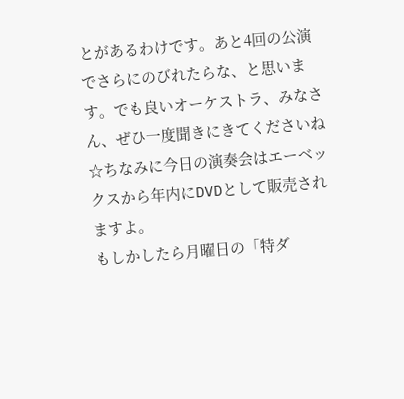とがあるわけです。あと4回の公演でさらにのびれたらな、と思います。でも良いオーケストラ、みなさん、ぜひ一度聞きにきてくださいね☆ちなみに今日の演奏会はエーベックスから年内にDVDとして販売されますよ。
もしかしたら月曜日の「特ダ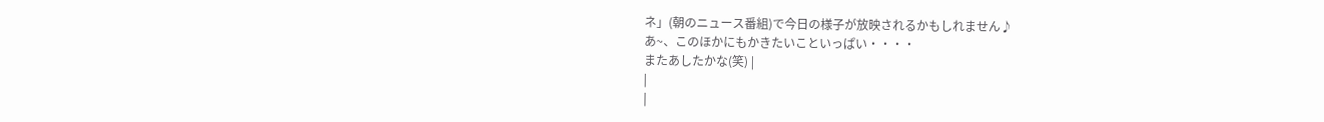ネ」(朝のニュース番組)で今日の様子が放映されるかもしれません♪
あ~、このほかにもかきたいこといっぱい・・・・
またあしたかな(笑) |
|
|